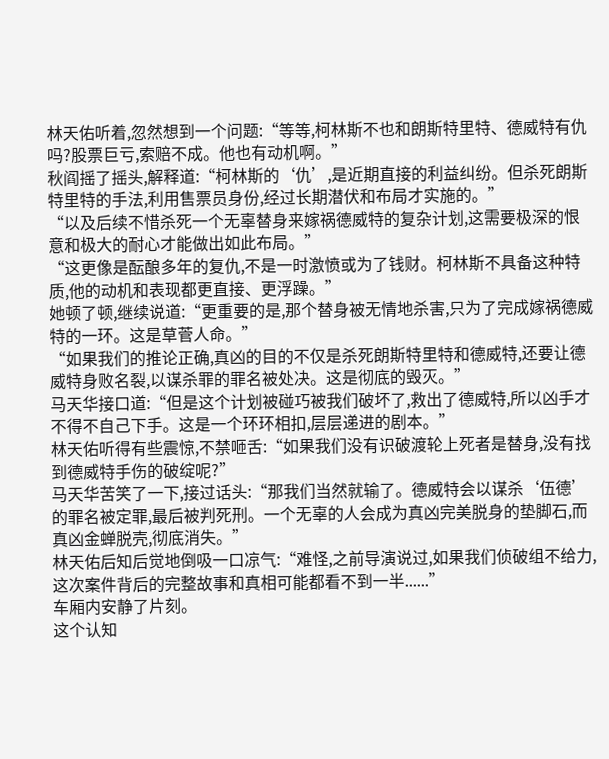林天佑听着,忽然想到一个问题:“等等,柯林斯不也和朗斯特里特、德威特有仇吗?股票巨亏,索赔不成。他也有动机啊。”
秋阎摇了摇头,解释道:“柯林斯的‘仇’,是近期直接的利益纠纷。但杀死朗斯特里特的手法,利用售票员身份,经过长期潜伏和布局才实施的。”
“以及后续不惜杀死一个无辜替身来嫁祸德威特的复杂计划,这需要极深的恨意和极大的耐心才能做出如此布局。”
“这更像是酝酿多年的复仇,不是一时激愤或为了钱财。柯林斯不具备这种特质,他的动机和表现都更直接、更浮躁。”
她顿了顿,继续说道:“更重要的是,那个替身被无情地杀害,只为了完成嫁祸德威特的一环。这是草菅人命。”
“如果我们的推论正确,真凶的目的不仅是杀死朗斯特里特和德威特,还要让德威特身败名裂,以谋杀罪的罪名被处决。这是彻底的毁灭。”
马天华接口道:“但是这个计划被碰巧被我们破坏了,救出了德威特,所以凶手才不得不自己下手。这是一个环环相扣,层层递进的剧本。”
林天佑听得有些震惊,不禁咂舌:“如果我们没有识破渡轮上死者是替身,没有找到德威特手伤的破绽呢?”
马天华苦笑了一下,接过话头:“那我们当然就输了。德威特会以谋杀‘伍德’的罪名被定罪,最后被判死刑。一个无辜的人会成为真凶完美脱身的垫脚石,而真凶金蝉脱壳,彻底消失。”
林天佑后知后觉地倒吸一口凉气:“难怪,之前导演说过,如果我们侦破组不给力,这次案件背后的完整故事和真相可能都看不到一半......”
车厢内安静了片刻。
这个认知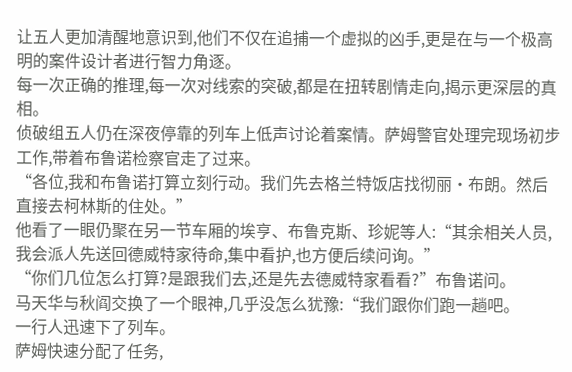让五人更加清醒地意识到,他们不仅在追捕一个虚拟的凶手,更是在与一个极高明的案件设计者进行智力角逐。
每一次正确的推理,每一次对线索的突破,都是在扭转剧情走向,揭示更深层的真相。
侦破组五人仍在深夜停靠的列车上低声讨论着案情。萨姆警官处理完现场初步工作,带着布鲁诺检察官走了过来。
“各位,我和布鲁诺打算立刻行动。我们先去格兰特饭店找彻丽·布朗。然后直接去柯林斯的住处。”
他看了一眼仍聚在另一节车厢的埃亨、布鲁克斯、珍妮等人:“其余相关人员,我会派人先送回德威特家待命,集中看护,也方便后续问询。”
“你们几位怎么打算?是跟我们去,还是先去德威特家看看?”布鲁诺问。
马天华与秋阎交换了一个眼神,几乎没怎么犹豫:“我们跟你们跑一趟吧。
一行人迅速下了列车。
萨姆快速分配了任务,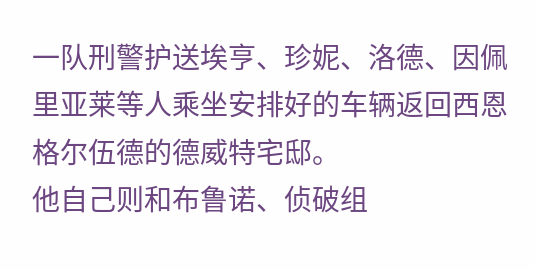一队刑警护送埃亨、珍妮、洛德、因佩里亚莱等人乘坐安排好的车辆返回西恩格尔伍德的德威特宅邸。
他自己则和布鲁诺、侦破组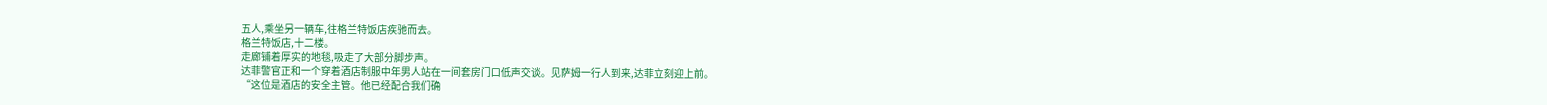五人,乘坐另一辆车,往格兰特饭店疾驰而去。
格兰特饭店,十二楼。
走廊铺着厚实的地毯,吸走了大部分脚步声。
达菲警官正和一个穿着酒店制服中年男人站在一间套房门口低声交谈。见萨姆一行人到来,达菲立刻迎上前。
“这位是酒店的安全主管。他已经配合我们确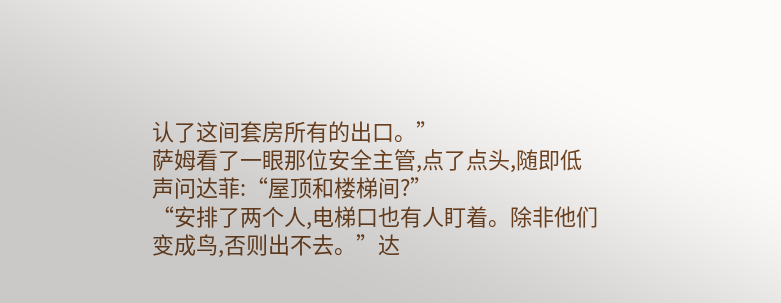认了这间套房所有的出口。”
萨姆看了一眼那位安全主管,点了点头,随即低声问达菲:“屋顶和楼梯间?”
“安排了两个人,电梯口也有人盯着。除非他们变成鸟,否则出不去。”达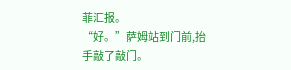菲汇报。
“好。”萨姆站到门前,抬手敲了敲门。